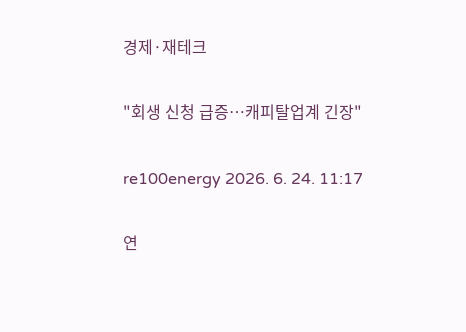경제·재테크

"회생 신청 급증…캐피탈업계 긴장"

re100energy 2026. 6. 24. 11:17

연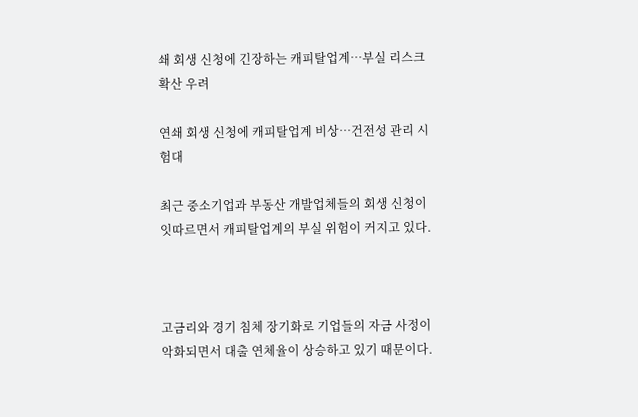쇄 회생 신청에 긴장하는 캐피탈업계…부실 리스크 확산 우려

연쇄 회생 신청에 캐피탈업계 비상…건전성 관리 시험대

최근 중소기업과 부동산 개발업체들의 회생 신청이 잇따르면서 캐피탈업계의 부실 위험이 커지고 있다.



고금리와 경기 침체 장기화로 기업들의 자금 사정이 악화되면서 대출 연체율이 상승하고 있기 때문이다.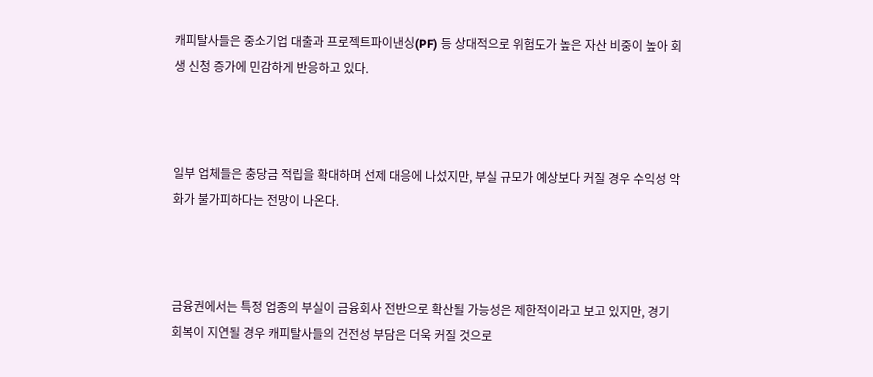캐피탈사들은 중소기업 대출과 프로젝트파이낸싱(PF) 등 상대적으로 위험도가 높은 자산 비중이 높아 회생 신청 증가에 민감하게 반응하고 있다.



일부 업체들은 충당금 적립을 확대하며 선제 대응에 나섰지만, 부실 규모가 예상보다 커질 경우 수익성 악화가 불가피하다는 전망이 나온다.



금융권에서는 특정 업종의 부실이 금융회사 전반으로 확산될 가능성은 제한적이라고 보고 있지만, 경기 회복이 지연될 경우 캐피탈사들의 건전성 부담은 더욱 커질 것으로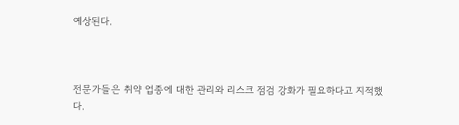예상된다.



전문가들은 취약 업종에 대한 관리와 리스크 점검 강화가 필요하다고 지적했다.